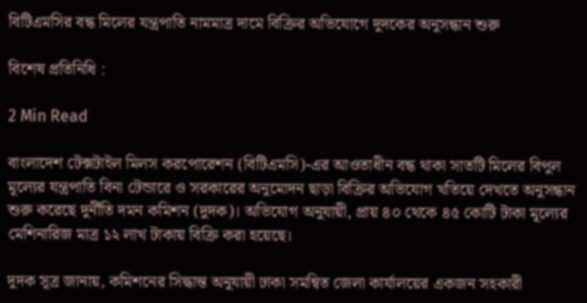বিটিএমসির বন্ধ মিলের যন্ত্রপাতি নামমাত্র দামে বিক্রির অভিযোগে দুদকের অনুসন্ধান শুরু

বিশেষ প্রতিনিধি :

2 Min Read

বাংলাদেশ টেক্সটাইল মিলস করপোরেশন (বিটিএমসি)-এর আওতাধীন বন্ধ থাকা সাতটি মিলের বিপুল মূল্যের যন্ত্রপাতি বিনা টেন্ডারে ও সরকারের অনুমোদন ছাড়া বিক্রির অভিযোগ খতিয়ে দেখতে অনুসন্ধান শুরু করেছে দুর্নীতি দমন কমিশন (দুদক)। অভিযোগ অনুযায়ী, প্রায় ৪০ থেকে ৪৫ কোটি টাকা মূল্যের মেশিনারিজ মাত্র ১২ লাখ টাকায় বিক্রি করা হয়েছে।

দুদক সূত্র জানায়, কমিশনের সিদ্ধান্ত অনুযায়ী ঢাকা সমন্বিত জেলা কার্যালয়ের একজন সহকারী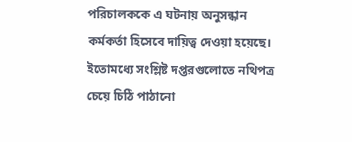পরিচালককে এ ঘটনায় অনুসন্ধান কর্মকর্তা হিসেবে দায়িত্ব দেওয়া হয়েছে। ইতোমধ্যে সংশ্লিষ্ট দপ্তরগুলোতে নথিপত্র চেয়ে চিঠি পাঠানো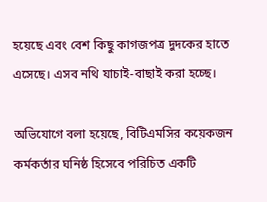হয়েছে এবং বেশ কিছু কাগজপত্র দুদকের হাতে এসেছে। এসব নথি যাচাই-বাছাই করা হচ্ছে।

অভিযোগে বলা হয়েছে, বিটিএমসির কয়েকজন কর্মকর্তার ঘনিষ্ঠ হিসেবে পরিচিত একটি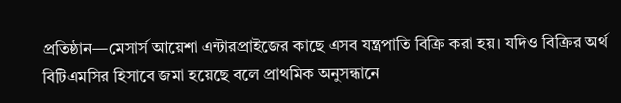প্রতিষ্ঠান—মেসার্স আয়েশা এন্টারপ্রাইজের কাছে এসব যন্ত্রপাতি বিক্রি করা হয়। যদিও বিক্রির অর্থ বিটিএমসির হিসাবে জমা হয়েছে বলে প্রাথমিক অনুসন্ধানে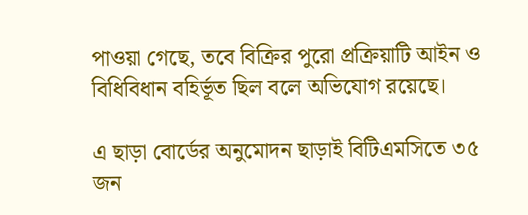পাওয়া গেছে, তবে বিক্রির পুরো প্রক্রিয়াটি আইন ও বিধিবিধান বহির্ভূত ছিল বলে অভিযোগ রয়েছে।

এ ছাড়া বোর্ডের অনুমোদন ছাড়াই বিটিএমসিতে ৩৫ জন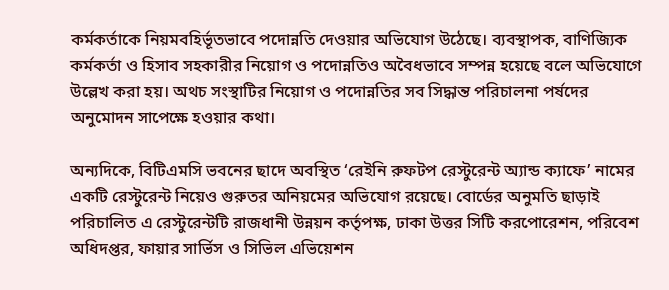কর্মকর্তাকে নিয়মবহির্ভূতভাবে পদোন্নতি দেওয়ার অভিযোগ উঠেছে। ব্যবস্থাপক, বাণিজ্যিক কর্মকর্তা ও হিসাব সহকারীর নিয়োগ ও পদোন্নতিও অবৈধভাবে সম্পন্ন হয়েছে বলে অভিযোগে উল্লেখ করা হয়। অথচ সংস্থাটির নিয়োগ ও পদোন্নতির সব সিদ্ধান্ত পরিচালনা পর্ষদের অনুমোদন সাপেক্ষে হওয়ার কথা।

অন্যদিকে, বিটিএমসি ভবনের ছাদে অবস্থিত ‘রেইনি রুফটপ রেস্টুরেন্ট অ্যান্ড ক্যাফে’ নামের একটি রেস্টুরেন্ট নিয়েও গুরুতর অনিয়মের অভিযোগ রয়েছে। বোর্ডের অনুমতি ছাড়াই পরিচালিত এ রেস্টুরেন্টটি রাজধানী উন্নয়ন কর্তৃপক্ষ, ঢাকা উত্তর সিটি করপোরেশন, পরিবেশ অধিদপ্তর, ফায়ার সার্ভিস ও সিভিল এভিয়েশন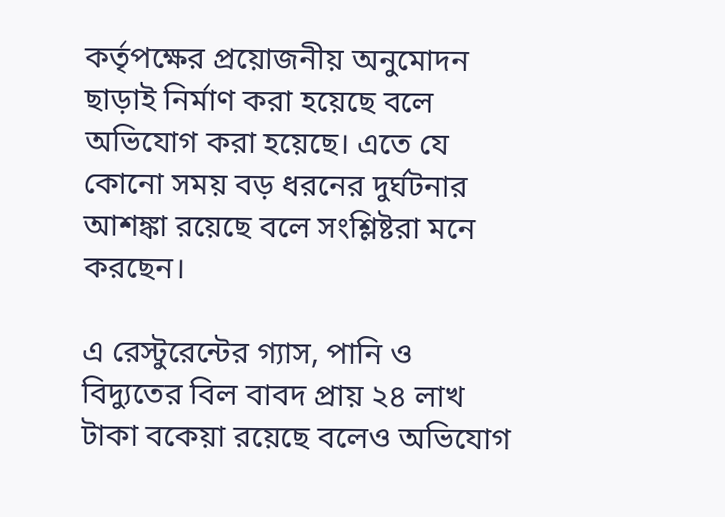কর্তৃপক্ষের প্রয়োজনীয় অনুমোদন ছাড়াই নির্মাণ করা হয়েছে বলে অভিযোগ করা হয়েছে। এতে যে কোনো সময় বড় ধরনের দুর্ঘটনার আশঙ্কা রয়েছে বলে সংশ্লিষ্টরা মনে করছেন।

এ রেস্টুরেন্টের গ্যাস, পানি ও বিদ্যুতের বিল বাবদ প্রায় ২৪ লাখ টাকা বকেয়া রয়েছে বলেও অভিযোগ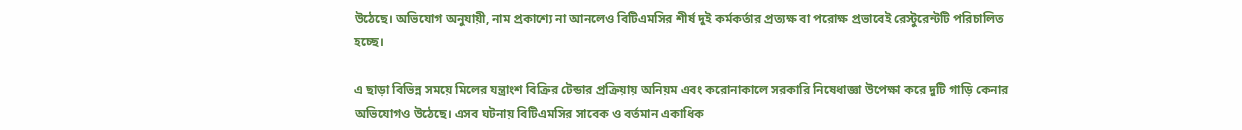উঠেছে। অভিযোগ অনুযায়ী, নাম প্রকাশ্যে না আনলেও বিটিএমসির শীর্ষ দুই কর্মকর্তার প্রত্যক্ষ বা পরোক্ষ প্রভাবেই রেস্টুরেন্টটি পরিচালিত হচ্ছে।

এ ছাড়া বিভিন্ন সময়ে মিলের যন্ত্রাংশ বিক্রির টেন্ডার প্রক্রিয়ায় অনিয়ম এবং করোনাকালে সরকারি নিষেধাজ্ঞা উপেক্ষা করে দুটি গাড়ি কেনার অভিযোগও উঠেছে। এসব ঘটনায় বিটিএমসির সাবেক ও বর্তমান একাধিক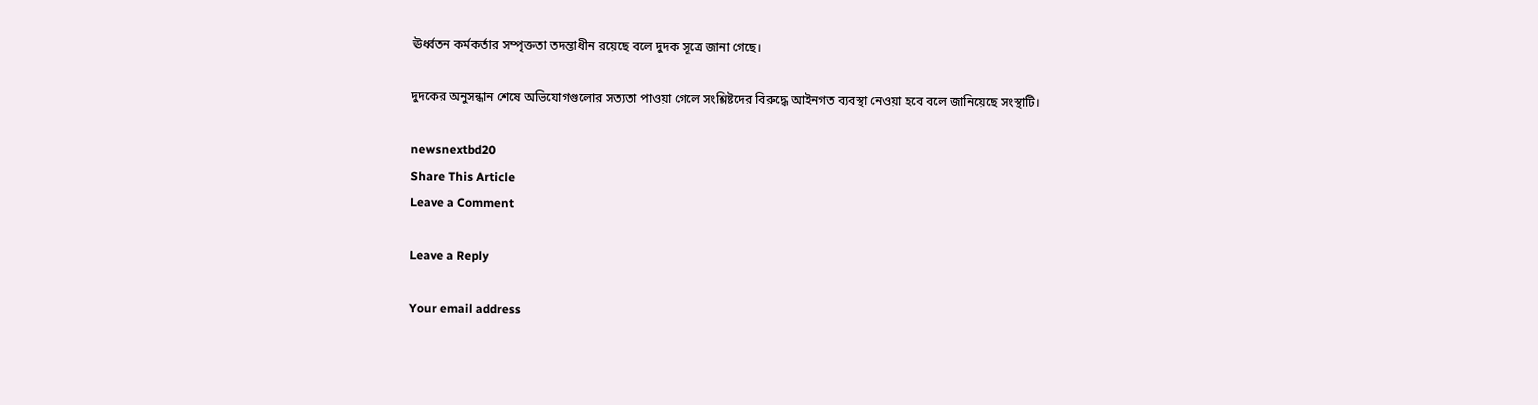ঊর্ধ্বতন কর্মকর্তার সম্পৃক্ততা তদন্তাধীন রয়েছে বলে দুদক সূত্রে জানা গেছে।

দুদকের অনুসন্ধান শেষে অভিযোগগুলোর সত্যতা পাওয়া গেলে সংশ্লিষ্টদের বিরুদ্ধে আইনগত ব্যবস্থা নেওয়া হবে বলে জানিয়েছে সংস্থাটি।

newsnextbd20
Share This Article
Leave a Comment

Leave a Reply

Your email address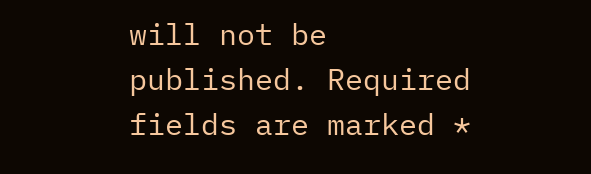will not be published. Required fields are marked *